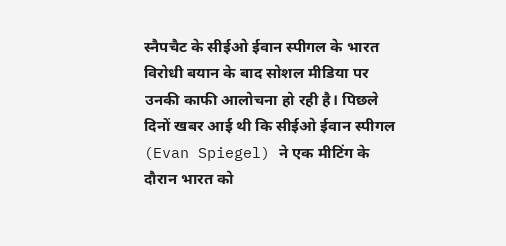स्नैपचैट के सीईओ ईवान स्पीगल के भारत विरोधी बयान के बाद सोशल मीडिया पर उनकी काफी आलोचना हो रही है। पिछले दिनों खबर आई थी कि सीईओ ईवान स्पीगल (Evan Spiegel) ने एक मीटिंग के दौरान भारत को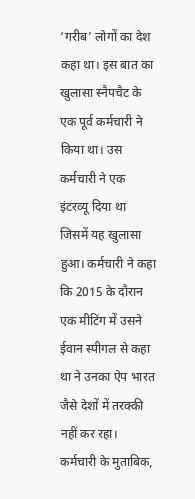‘गरीब’ लोगों का देश कहा था। इस बात का खुलासा स्नैपचैट के एक पूर्व कर्मचारी ने किया था। उस कर्मचारी ने एक इंटरव्यू दिया था जिसमें यह खुलासा हुआ। कर्मचारी ने कहा कि 2015 के दौरान एक मीटिंग में उसने ईवान स्पीगल से कहा था ने उनका ऐप भारत जैसे देशों में तरक्की नहीं कर रहा। कर्मचारी के मुताबिक,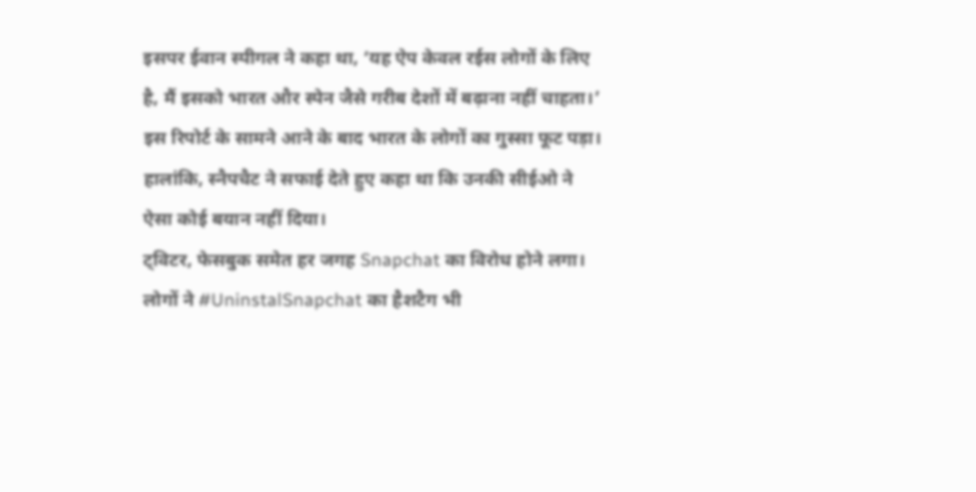इसपर ईवान स्पीगल ने कहा था, ‘यह ऐप केवल रईस लोगों के लिए है, मैं इसको भारत और स्पेन जैसे गरीब देशों में बढ़ाना नहीं चाहता।’ इस रिपोर्ट के सामने आने के बाद भारत के लोगों का गुस्सा फूट पड़ा। हालांकि, स्नैपचैट ने सफाई देते हुए कहा था कि उनकी सीईओ ने ऐसा कोई बयान नहीं दिया।
ट्विटर, फेसबुक समेत हर जगह Snapchat का विरोध होने लगा। लोगों ने #UninstalSnapchat का हैशटैग भी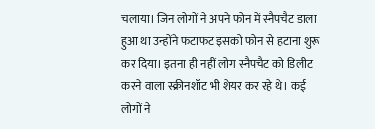चलाया। जिन लोगों ने अपने फोन में स्नैपचैट डाला हुआ था उन्होंने फटाफट इसको फोन से हटाना शुरू कर दिया। इतना ही नहीं लोग स्नैपचैट को डिलीट करने वाला स्क्रीनशॉट भी शेयर कर रहे थे। कई लोगों ने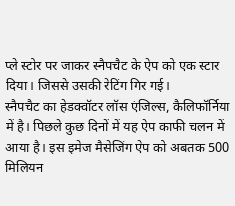प्ले स्टोर पर जाकर स्नैपचैट के ऐप को एक स्टार दिया। जिससे उसकी रेटिंग गिर गई।
स्नैपचैट का हेडक्वॉटर लॉस एंजिल्स, कैलिफॉर्निया में है। पिछले कुछ दिनों में यह ऐप काफी चलन में आया है। इस इमेज मैसेजिंग ऐप को अबतक 500 मिलियन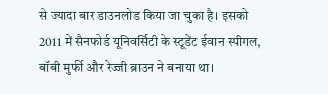से ज्यादा बार डाउनलोड किया जा चुका है। इसको 2011 में सैनफोर्ड यूनिवर्सिटी के स्टूडेंट ईवान स्पीगल, बॉबी मुर्फी और रेज्जी ब्राउन ने बनाया था।